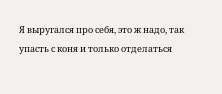Я выругался про себя, это ж надо, так упасть с коня и только отделаться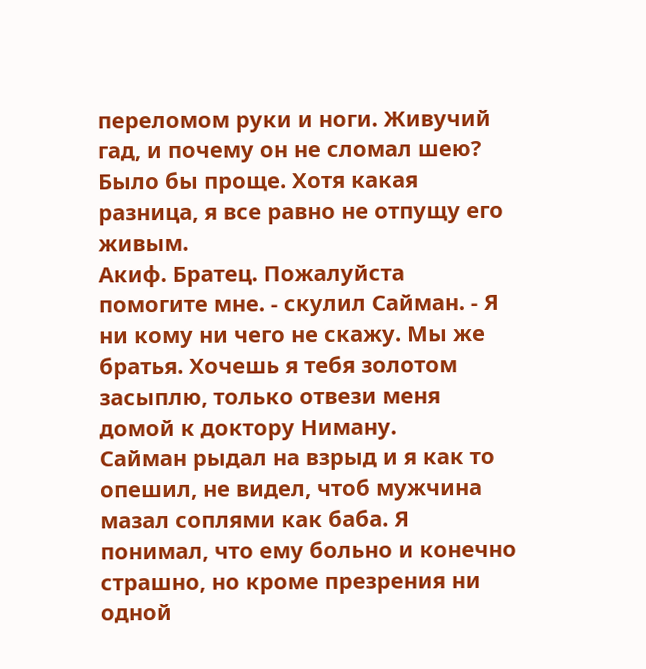переломом руки и ноги. Живучий гад, и почему он не сломал шею? Было бы проще. Хотя какая разница, я все равно не отпущу его живым.
Акиф. Братец. Пожалуйста помогите мне. - скулил Сайман. - Я ни кому ни чего не скажу. Мы же братья. Хочешь я тебя золотом засыплю, только отвези меня домой к доктору Ниману.
Сайман рыдал на взрыд и я как то опешил, не видел, чтоб мужчина мазал соплями как баба. Я понимал, что ему больно и конечно страшно, но кроме презрения ни одной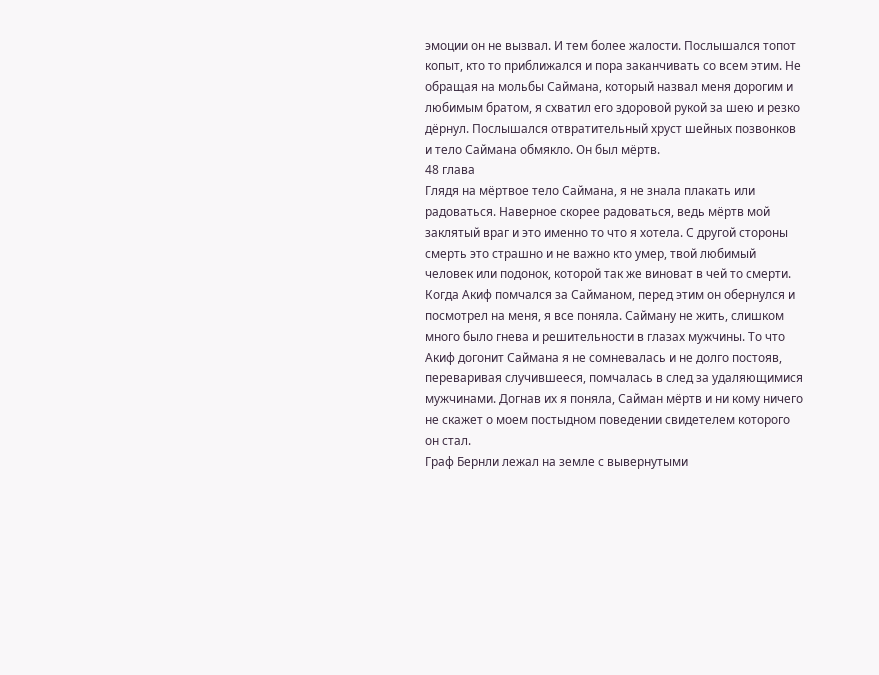эмоции он не вызвал. И тем более жалости. Послышался топот копыт, кто то приближался и пора заканчивать со всем этим. Не обращая на мольбы Саймана, который назвал меня дорогим и любимым братом, я схватил его здоровой рукой за шею и резко дёрнул. Послышался отвратительный хруст шейных позвонков и тело Саймана обмякло. Он был мёртв.
48 глава
Глядя на мёртвое тело Саймана, я не знала плакать или радоваться. Наверное скорее радоваться, ведь мёртв мой заклятый враг и это именно то что я хотела. С другой стороны смерть это страшно и не важно кто умер, твой любимый человек или подонок, которой так же виноват в чей то смерти.
Когда Акиф помчался за Сайманом, перед этим он обернулся и посмотрел на меня, я все поняла. Сайману не жить, слишком много было гнева и решительности в глазах мужчины. То что Акиф догонит Саймана я не сомневалась и не долго постояв, переваривая случившееся, помчалась в след за удаляющимися мужчинами. Догнав их я поняла, Сайман мёртв и ни кому ничего не скажет о моем постыдном поведении свидетелем которого он стал.
Граф Бернли лежал на земле с вывернутыми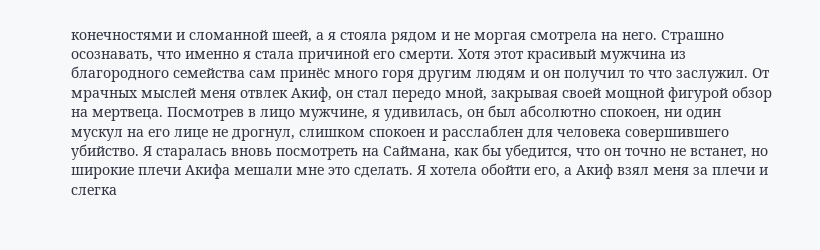конечностями и сломанной шеей, а я стояла рядом и не моргая смотрела на него. Страшно осознавать, что именно я стала причиной его смерти. Хотя этот красивый мужчина из благородного семейства сам принёс много горя другим людям и он получил то что заслужил. От мрачных мыслей меня отвлек Акиф, он стал передо мной, закрывая своей мощной фигурой обзор на мертвеца. Посмотрев в лицо мужчине, я удивилась, он был абсолютно спокоен, ни один мускул на его лице не дрогнул, слишком спокоен и расслаблен для человека совершившего убийство. Я старалась вновь посмотреть на Саймана, как бы убедится, что он точно не встанет, но широкие плечи Акифа мешали мне это сделать. Я хотела обойти его, а Акиф взял меня за плечи и слегка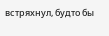встряхнул, будто бы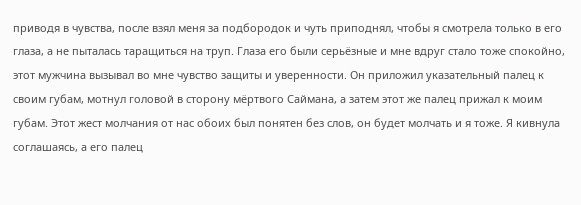приводя в чувства, после взял меня за подбородок и чуть приподнял, чтобы я смотрела только в его глаза, а не пыталась таращиться на труп. Глаза его были серьёзные и мне вдруг стало тоже спокойно, этот мужчина вызывал во мне чувство защиты и уверенности. Он приложил указательный палец к своим губам, мотнул головой в сторону мёртвого Саймана, а затем этот же палец прижал к моим губам. Этот жест молчания от нас обоих был понятен без слов, он будет молчать и я тоже. Я кивнула соглашаясь, а его палец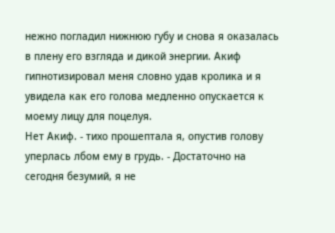нежно погладил нижнюю губу и снова я оказалась в плену его взгляда и дикой энергии. Акиф гипнотизировал меня словно удав кролика и я увидела как его голова медленно опускается к моему лицу для поцелуя.
Нет Акиф. - тихо прошептала я, опустив голову уперлась лбом ему в грудь. - Достаточно на сегодня безумий, я не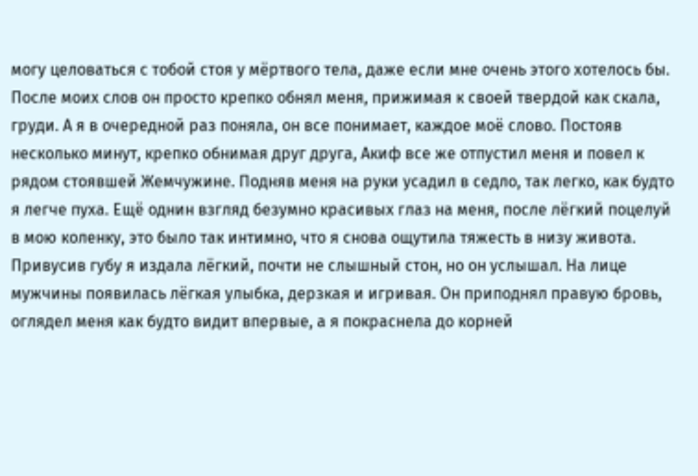могу целоваться с тобой стоя у мёртвого тела, даже если мне очень этого хотелось бы.
После моих слов он просто крепко обнял меня, прижимая к своей твердой как скала, груди. А я в очередной раз поняла, он все понимает, каждое моё слово. Постояв несколько минут, крепко обнимая друг друга, Акиф все же отпустил меня и повел к рядом стоявшей Жемчужине. Подняв меня на руки усадил в седло, так легко, как будто я легче пуха. Ещё однин взгляд безумно красивых глаз на меня, после лёгкий поцелуй в мою коленку, это было так интимно, что я снова ощутила тяжесть в низу живота. Привусив губу я издала лёгкий, почти не слышный стон, но он услышал. На лице мужчины появилась лёгкая улыбка, дерзкая и игривая. Он приподнял правую бровь, оглядел меня как будто видит впервые, а я покраснела до корней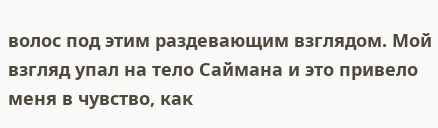волос под этим раздевающим взглядом. Мой взгляд упал на тело Саймана и это привело меня в чувство, как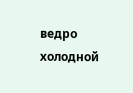ведро холодной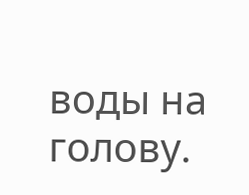воды на голову.